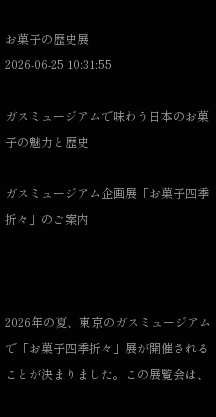お菓子の歴史展
2026-06-25 10:31:55

ガスミュージアムで味わう日本のお菓子の魅力と歴史

ガスミュージアム企画展「お菓子四季折々」のご案内



2026年の夏、東京のガスミュージアムで「お菓子四季折々」展が開催されることが決まりました。この展覧会は、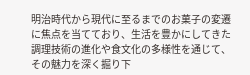明治時代から現代に至るまでのお菓子の変遷に焦点を当てており、生活を豊かにしてきた調理技術の進化や食文化の多様性を通じて、その魅力を深く掘り下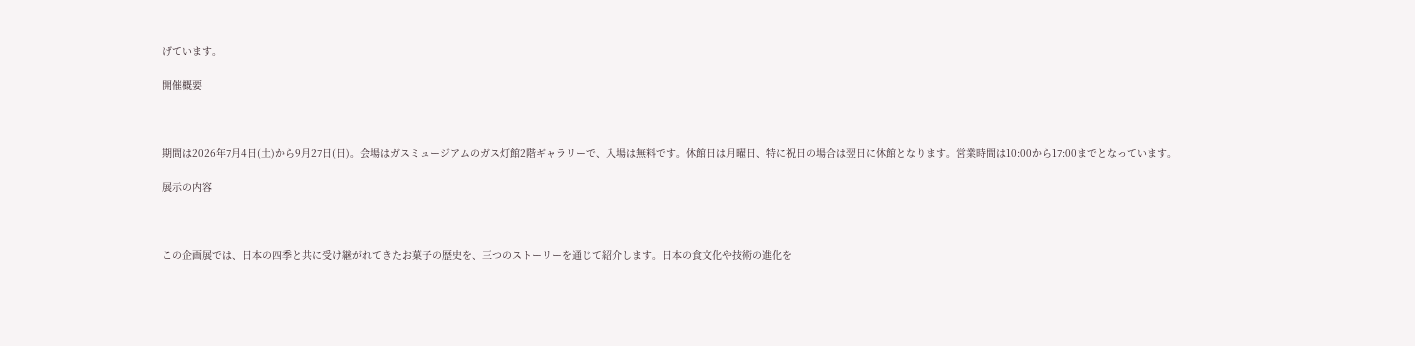げています。

開催概要



期間は2026年7月4日(土)から9月27日(日)。会場はガスミュージアムのガス灯館2階ギャラリーで、入場は無料です。休館日は月曜日、特に祝日の場合は翌日に休館となります。営業時間は10:00から17:00までとなっています。

展示の内容



この企画展では、日本の四季と共に受け継がれてきたお菓子の歴史を、三つのストーリーを通じて紹介します。日本の食文化や技術の進化を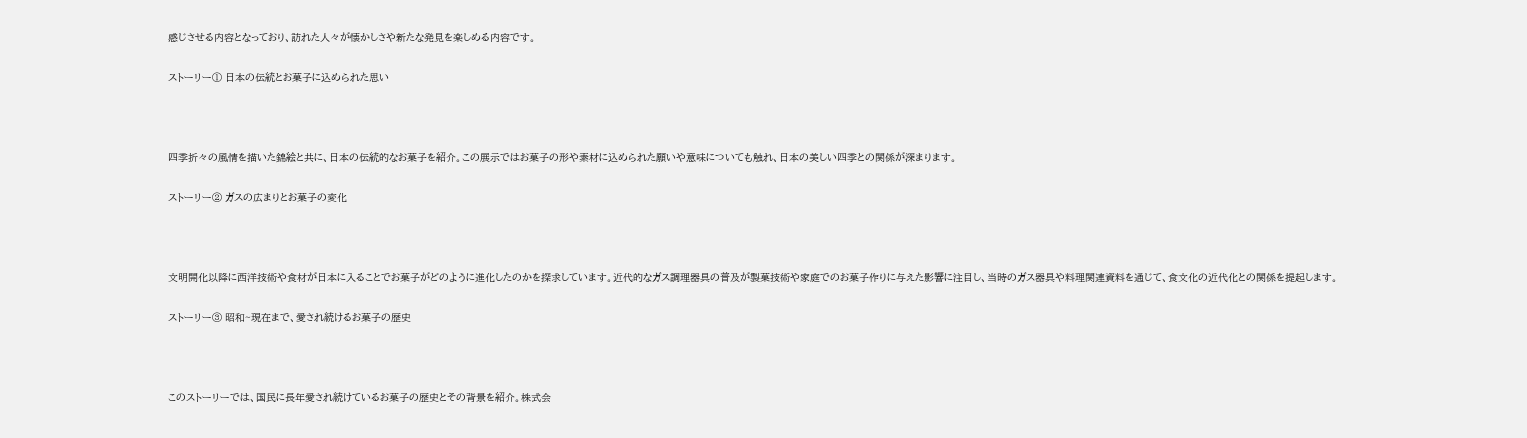感じさせる内容となっており、訪れた人々が懐かしさや新たな発見を楽しめる内容です。

ストーリー① 日本の伝統とお菓子に込められた思い



四季折々の風情を描いた錦絵と共に、日本の伝統的なお菓子を紹介。この展示ではお菓子の形や素材に込められた願いや意味についても触れ、日本の美しい四季との関係が深まります。

ストーリー② ガスの広まりとお菓子の変化



文明開化以降に西洋技術や食材が日本に入ることでお菓子がどのように進化したのかを探求しています。近代的なガス調理器具の普及が製菓技術や家庭でのお菓子作りに与えた影響に注目し、当時のガス器具や料理関連資料を通じて、食文化の近代化との関係を提起します。

ストーリー③ 昭和~現在まで、愛され続けるお菓子の歴史



このストーリーでは、国民に長年愛され続けているお菓子の歴史とその背景を紹介。株式会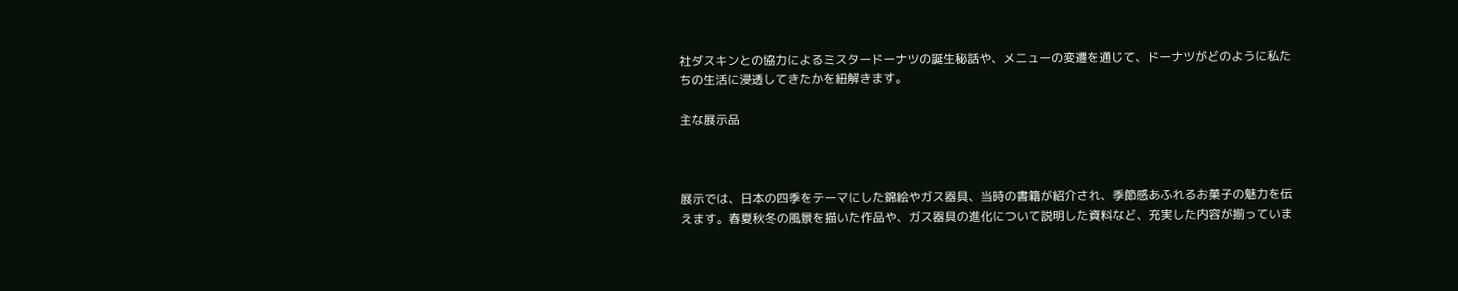社ダスキンとの協力によるミスタードーナツの誕生秘話や、メニューの変遷を通じて、ドーナツがどのように私たちの生活に浸透してきたかを紐解きます。

主な展示品



展示では、日本の四季をテーマにした錦絵やガス器具、当時の書籍が紹介され、季節感あふれるお菓子の魅力を伝えます。春夏秋冬の風景を描いた作品や、ガス器具の進化について説明した資料など、充実した内容が揃っていま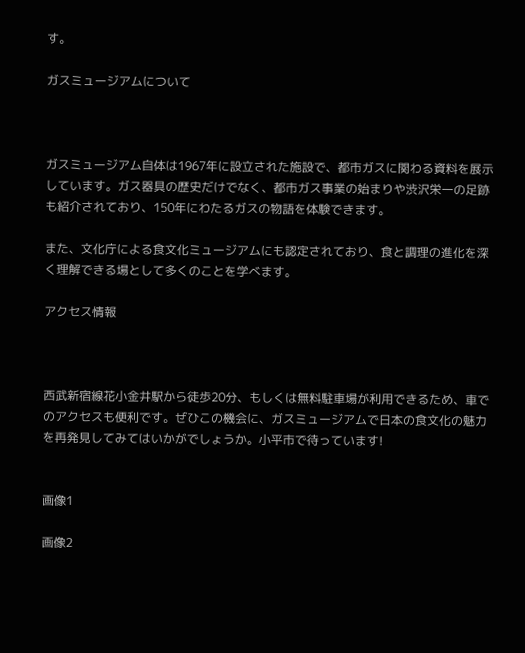す。

ガスミュージアムについて



ガスミュージアム自体は1967年に設立された施設で、都市ガスに関わる資料を展示しています。ガス器具の歴史だけでなく、都市ガス事業の始まりや渋沢栄一の足跡も紹介されており、150年にわたるガスの物語を体験できます。

また、文化庁による食文化ミュージアムにも認定されており、食と調理の進化を深く理解できる場として多くのことを学べます。

アクセス情報



西武新宿線花小金井駅から徒歩20分、もしくは無料駐車場が利用できるため、車でのアクセスも便利です。ぜひこの機会に、ガスミュージアムで日本の食文化の魅力を再発見してみてはいかがでしょうか。小平市で待っています!


画像1

画像2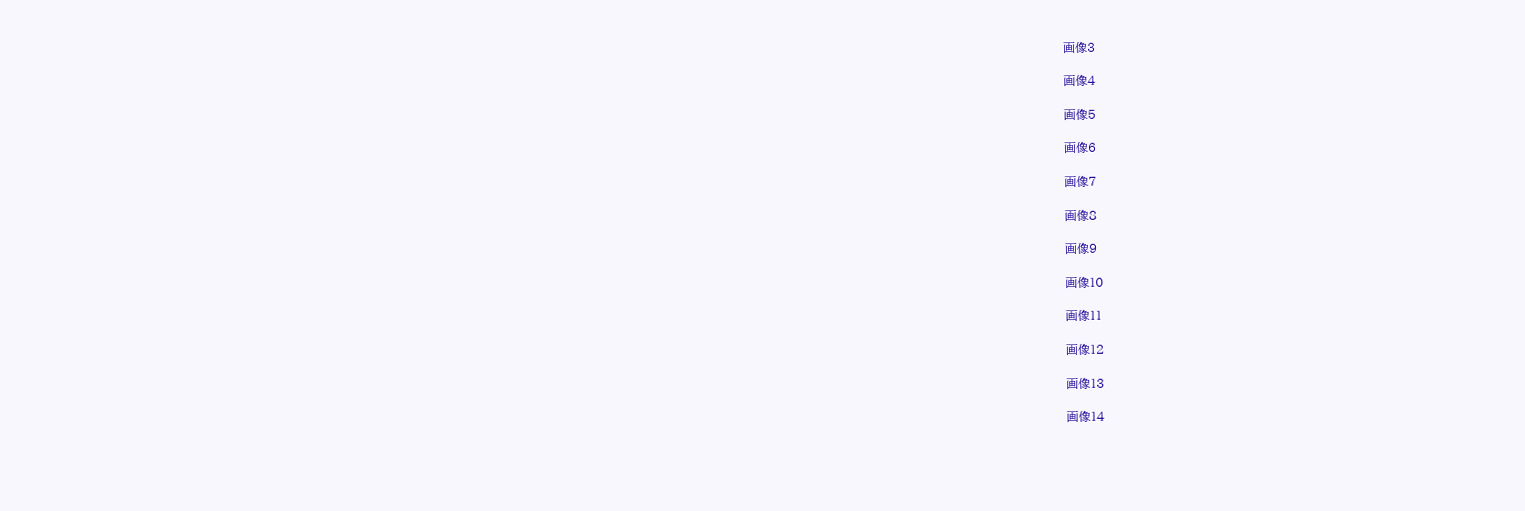画像3

画像4

画像5

画像6

画像7

画像8

画像9

画像10

画像11

画像12

画像13

画像14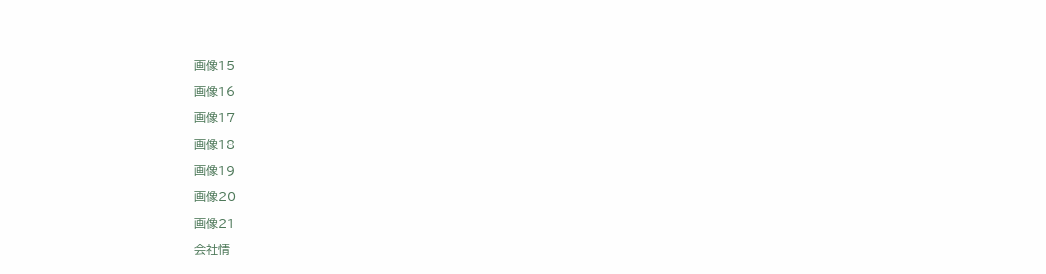画像15

画像16

画像17

画像18

画像19

画像20

画像21

会社情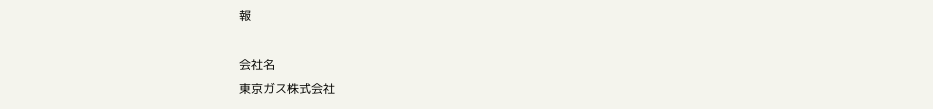報

会社名
東京ガス株式会社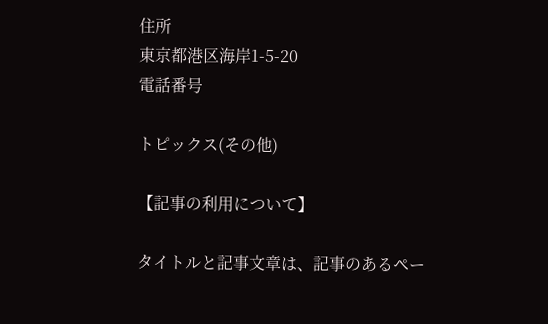住所
東京都港区海岸1-5-20
電話番号

トピックス(その他)

【記事の利用について】

タイトルと記事文章は、記事のあるペー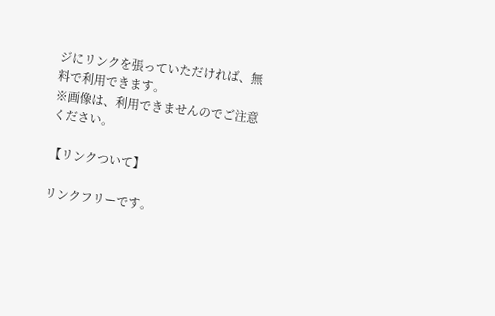ジにリンクを張っていただければ、無料で利用できます。
※画像は、利用できませんのでご注意ください。

【リンクついて】

リンクフリーです。